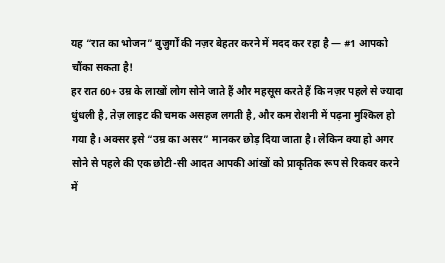यह “रात का भोजन” बुज़ुर्गों की नज़र बेहतर करने में मदद कर रहा है — #1 आपको चौंका सकता है!
हर रात 60+ उम्र के लाखों लोग सोने जाते हैं और महसूस करते हैं कि नज़र पहले से ज्यादा धुंधली है, तेज़ लाइट की चमक असहज लगती है, और कम रोशनी में पढ़ना मुश्किल हो गया है। अक्सर इसे “उम्र का असर” मानकर छोड़ दिया जाता है। लेकिन क्या हो अगर सोने से पहले की एक छोटी-सी आदत आपकी आंखों को प्राकृतिक रूप से रिकवर करने में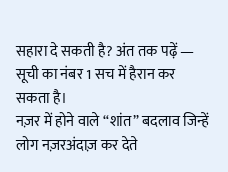सहारा दे सकती है? अंत तक पढ़ें — सूची का नंबर 1 सच में हैरान कर सकता है।
नज़र में होने वाले “शांत” बदलाव जिन्हें लोग नज़रअंदाज़ कर देते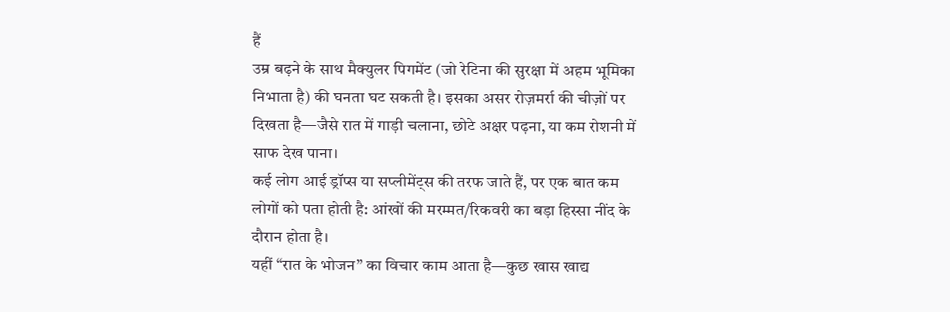हैं
उम्र बढ़ने के साथ मैक्युलर पिगमेंट (जो रेटिना की सुरक्षा में अहम भूमिका निभाता है) की घनता घट सकती है। इसका असर रोज़मर्रा की चीज़ों पर दिखता है—जैसे रात में गाड़ी चलाना, छोटे अक्षर पढ़ना, या कम रोशनी में साफ देख पाना।
कई लोग आई ड्रॉप्स या सप्लीमेंट्स की तरफ जाते हैं, पर एक बात कम लोगों को पता होती है: आंखों की मरम्मत/रिकवरी का बड़ा हिस्सा नींद के दौरान होता है।
यहीं “रात के भोजन” का विचार काम आता है—कुछ खास खाद्य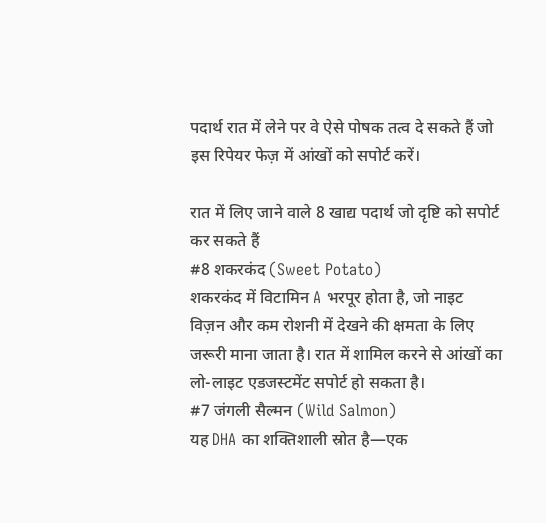पदार्थ रात में लेने पर वे ऐसे पोषक तत्व दे सकते हैं जो इस रिपेयर फेज़ में आंखों को सपोर्ट करें।

रात में लिए जाने वाले 8 खाद्य पदार्थ जो दृष्टि को सपोर्ट कर सकते हैं
#8 शकरकंद (Sweet Potato)
शकरकंद में विटामिन A भरपूर होता है, जो नाइट विज़न और कम रोशनी में देखने की क्षमता के लिए जरूरी माना जाता है। रात में शामिल करने से आंखों का लो-लाइट एडजस्टमेंट सपोर्ट हो सकता है।
#7 जंगली सैल्मन (Wild Salmon)
यह DHA का शक्तिशाली स्रोत है—एक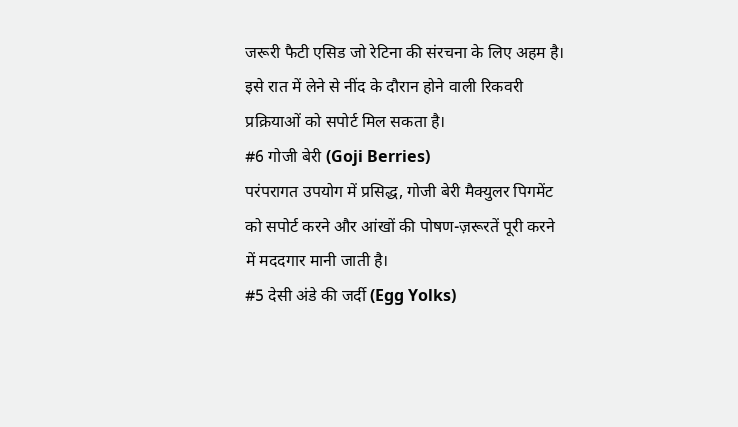जरूरी फैटी एसिड जो रेटिना की संरचना के लिए अहम है। इसे रात में लेने से नींद के दौरान होने वाली रिकवरी प्रक्रियाओं को सपोर्ट मिल सकता है।
#6 गोजी बेरी (Goji Berries)
परंपरागत उपयोग में प्रसिद्ध, गोजी बेरी मैक्युलर पिगमेंट को सपोर्ट करने और आंखों की पोषण-ज़रूरतें पूरी करने में मददगार मानी जाती है।
#5 देसी अंडे की जर्दी (Egg Yolks)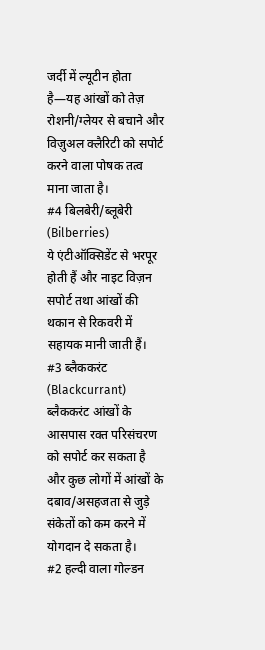जर्दी में ल्यूटीन होता है—यह आंखों को तेज़ रोशनी/ग्लेयर से बचाने और विज़ुअल क्लैरिटी को सपोर्ट करने वाला पोषक तत्व माना जाता है।
#4 बिलबेरी/ब्लूबेरी (Bilberries)
ये एंटीऑक्सिडेंट से भरपूर होती हैं और नाइट विज़न सपोर्ट तथा आंखों की थकान से रिकवरी में सहायक मानी जाती हैं।
#3 ब्लैककरंट (Blackcurrant)
ब्लैककरंट आंखों के आसपास रक्त परिसंचरण को सपोर्ट कर सकता है और कुछ लोगों में आंखों के दबाव/असहजता से जुड़े संकेतों को कम करने में योगदान दे सकता है।
#2 हल्दी वाला गोल्डन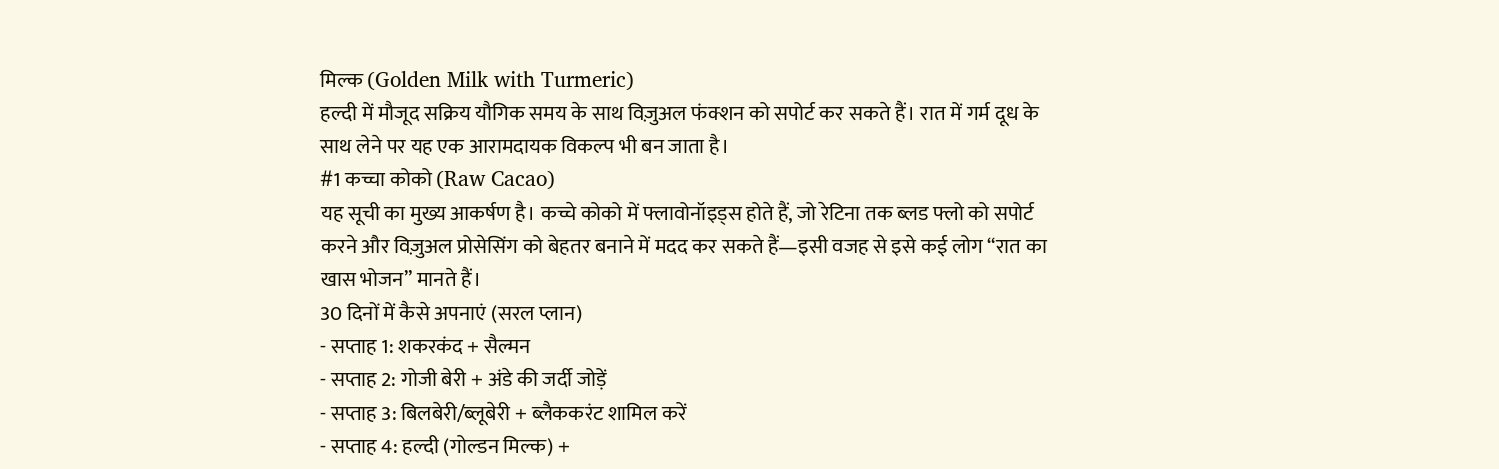मिल्क (Golden Milk with Turmeric)
हल्दी में मौजूद सक्रिय यौगिक समय के साथ विज़ुअल फंक्शन को सपोर्ट कर सकते हैं। रात में गर्म दूध के साथ लेने पर यह एक आरामदायक विकल्प भी बन जाता है।
#1 कच्चा कोको (Raw Cacao)
यह सूची का मुख्य आकर्षण है। कच्चे कोको में फ्लावोनॉइड्स होते हैं, जो रेटिना तक ब्लड फ्लो को सपोर्ट करने और विज़ुअल प्रोसेसिंग को बेहतर बनाने में मदद कर सकते हैं—इसी वजह से इसे कई लोग “रात का खास भोजन” मानते हैं।
30 दिनों में कैसे अपनाएं (सरल प्लान)
- सप्ताह 1: शकरकंद + सैल्मन
- सप्ताह 2: गोजी बेरी + अंडे की जर्दी जोड़ें
- सप्ताह 3: बिलबेरी/ब्लूबेरी + ब्लैककरंट शामिल करें
- सप्ताह 4: हल्दी (गोल्डन मिल्क) +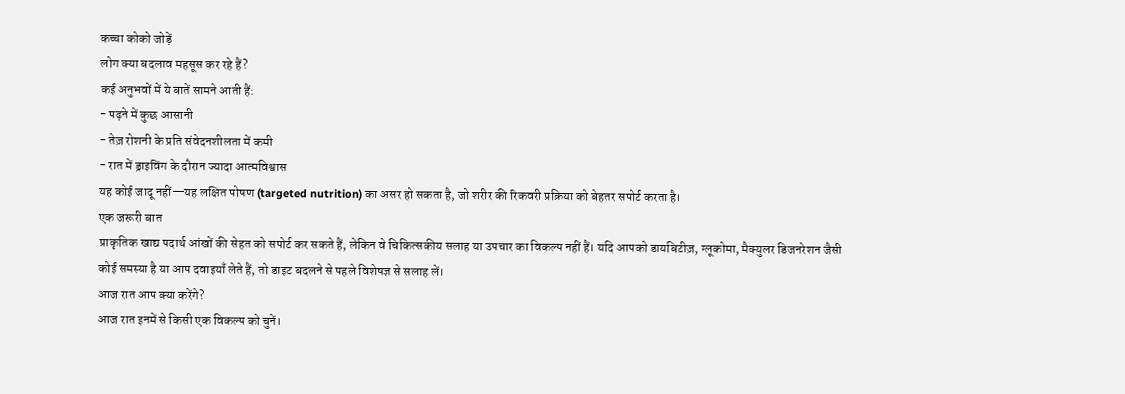कच्चा कोको जोड़ें
लोग क्या बदलाव महसूस कर रहे हैं?
कई अनुभवों में ये बातें सामने आती हैं:
- पढ़ने में कुछ आसानी
- तेज़ रोशनी के प्रति संवेदनशीलता में कमी
- रात में ड्राइविंग के दौरान ज्यादा आत्मविश्वास
यह कोई जादू नहीं—यह लक्षित पोषण (targeted nutrition) का असर हो सकता है, जो शरीर की रिकवरी प्रक्रिया को बेहतर सपोर्ट करता है।
एक जरूरी बात
प्राकृतिक खाद्य पदार्थ आंखों की सेहत को सपोर्ट कर सकते हैं, लेकिन वे चिकित्सकीय सलाह या उपचार का विकल्प नहीं हैं। यदि आपको डायबिटीज़, ग्लूकोमा, मैक्युलर डिजनरेशन जैसी कोई समस्या है या आप दवाइयाँ लेते हैं, तो डाइट बदलने से पहले विशेषज्ञ से सलाह लें।
आज रात आप क्या करेंगे?
आज रात इनमें से किसी एक विकल्प को चुनें।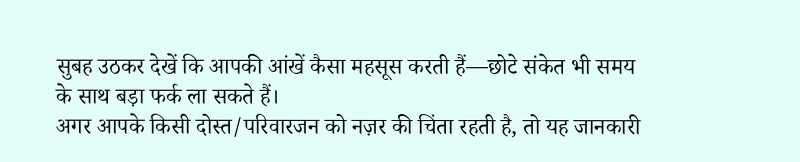सुबह उठकर देखें कि आपकी आंखें कैसा महसूस करती हैं—छोटे संकेत भी समय के साथ बड़ा फर्क ला सकते हैं।
अगर आपके किसी दोस्त/परिवारजन को नज़र की चिंता रहती है, तो यह जानकारी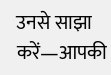उनसे साझा करें—आपकी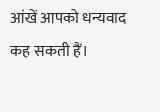आंखें आपको धन्यवाद कह सकती हैं।